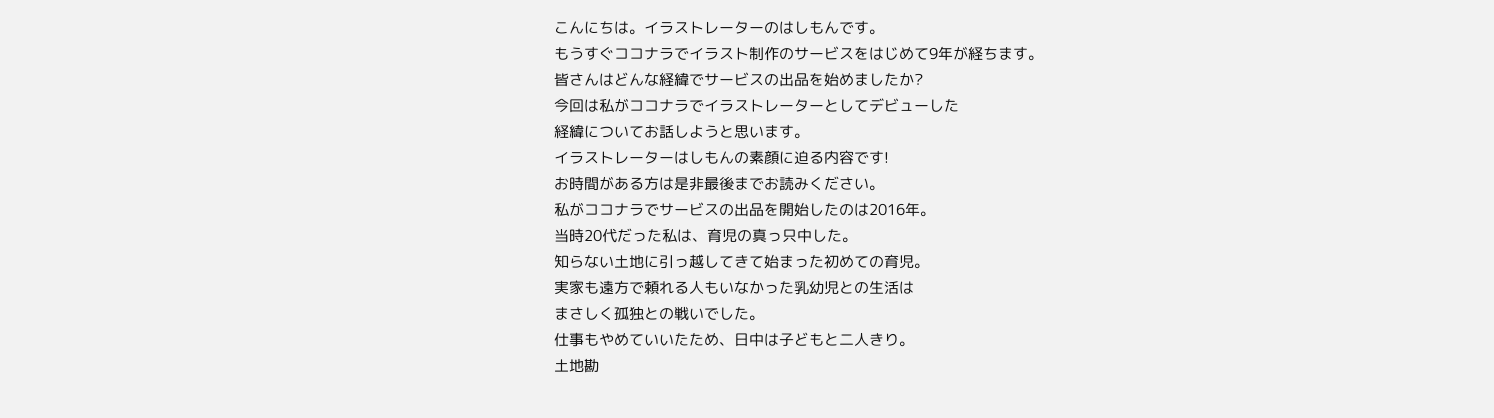こんにちは。イラストレーターのはしもんです。
もうすぐココナラでイラスト制作のサービスをはじめて9年が経ちます。
皆さんはどんな経緯でサービスの出品を始めましたか?
今回は私がココナラでイラストレーターとしてデビューした
経緯についてお話しようと思います。
イラストレーターはしもんの素顔に迫る内容です!
お時間がある方は是非最後までお読みください。
私がココナラでサービスの出品を開始したのは2016年。
当時20代だった私は、育児の真っ只中した。
知らない土地に引っ越してきて始まった初めての育児。
実家も遠方で頼れる人もいなかった乳幼児との生活は
まさしく孤独との戦いでした。
仕事もやめていいたため、日中は子どもと二人きり。
土地勘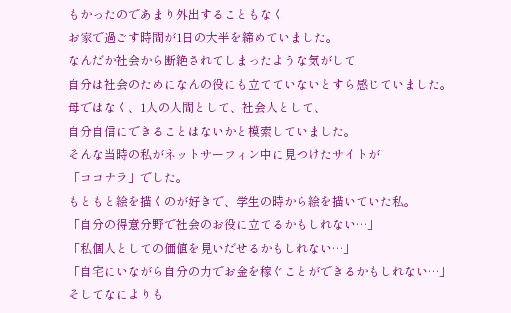もかったのであまり外出することもなく
お家で過ごす時間が1日の大半を締めていました。
なんだか社会から断絶されてしまったような気がして
自分は社会のためになんの役にも立てていないとすら感じていました。
母ではなく、1人の人間として、社会人として、
自分自信にできることはないかと模索していました。
そんな当時の私がネットサーフィン中に見つけたサイトが
「ココナラ」でした。
もともと絵を描くのが好きで、学生の時から絵を描いていた私。
「自分の得意分野で社会のお役に立てるかもしれない…」
「私個人としての価値を見いだせるかもしれない…」
「自宅にいながら自分の力でお金を稼ぐことができるかもしれない…」
そしてなによりも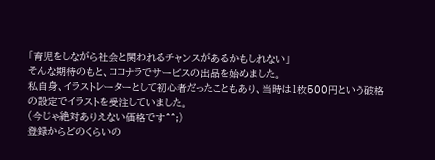「育児をしながら社会と関われるチャンスがあるかもしれない」
そんな期待のもと、ココナラでサービスの出品を始めました。
私自身、イラストレーターとして初心者だったこともあり、当時は1枚500円という破格の設定でイラストを受注していました。
(今じゃ絶対ありえない価格です^^;)
登録からどのくらいの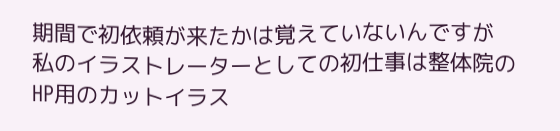期間で初依頼が来たかは覚えていないんですが
私のイラストレーターとしての初仕事は整体院のHP用のカットイラス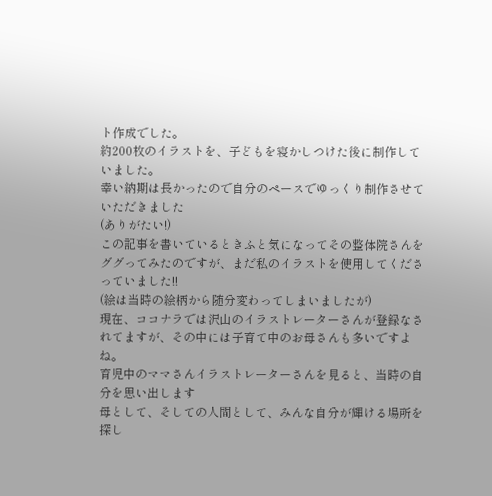ト作成でした。
約200枚のイラストを、子どもを寝かしつけた後に制作していました。
幸い納期は長かったので自分のペースでゆっくり制作させていただきました
(ありがたい!)
この記事を書いているときふと気になってその整体院さんをググってみたのですが、まだ私のイラストを使用してくださっていました!!
(絵は当時の絵柄から随分変わってしまいましたが)
現在、ココナラでは沢山のイラストレーターさんが登録なされてますが、その中には子育て中のお母さんも多いですよね。
育児中のママさんイラストレーターさんを見ると、当時の自分を思い出します
母として、そしての人間として、みんな自分が輝ける場所を探し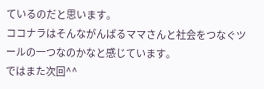ているのだと思います。
ココナラはそんながんばるママさんと社会をつなぐツールの一つなのかなと感じています。
ではまた次回^^